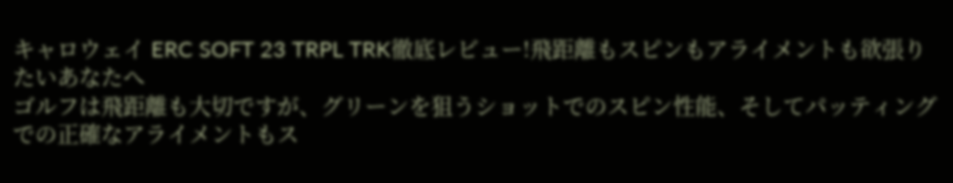キャロウェイ ERC SOFT 23 TRPL TRK徹底レビュー!飛距離もスピンもアライメントも欲張りたいあなたへ
ゴルフは飛距離も大切ですが、グリーンを狙うショットでのスピン性能、そしてパッティングでの正確なアライメントもス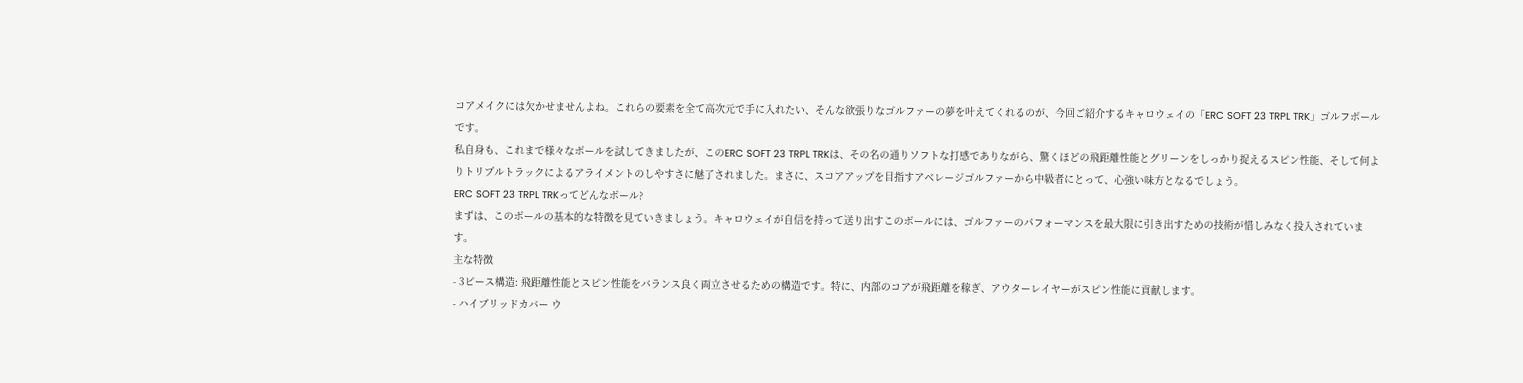コアメイクには欠かせませんよね。これらの要素を全て高次元で手に入れたい、そんな欲張りなゴルファーの夢を叶えてくれるのが、今回ご紹介するキャロウェイの「ERC SOFT 23 TRPL TRK」ゴルフボールです。
私自身も、これまで様々なボールを試してきましたが、このERC SOFT 23 TRPL TRKは、その名の通りソフトな打感でありながら、驚くほどの飛距離性能とグリーンをしっかり捉えるスピン性能、そして何よりトリプルトラックによるアライメントのしやすさに魅了されました。まさに、スコアアップを目指すアベレージゴルファーから中級者にとって、心強い味方となるでしょう。
ERC SOFT 23 TRPL TRKってどんなボール?
まずは、このボールの基本的な特徴を見ていきましょう。キャロウェイが自信を持って送り出すこのボールには、ゴルファーのパフォーマンスを最大限に引き出すための技術が惜しみなく投入されています。
主な特徴
- 3ピース構造: 飛距離性能とスピン性能をバランス良く両立させるための構造です。特に、内部のコアが飛距離を稼ぎ、アウターレイヤーがスピン性能に貢献します。
- ハイブリッドカバー ウ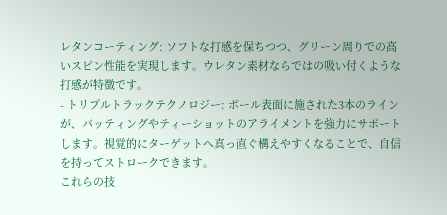レタンコーティング: ソフトな打感を保ちつつ、グリーン周りでの高いスピン性能を実現します。ウレタン素材ならではの吸い付くような打感が特徴です。
- トリプルトラックテクノロジー: ボール表面に施された3本のラインが、パッティングやティーショットのアライメントを強力にサポートします。視覚的にターゲットへ真っ直ぐ構えやすくなることで、自信を持ってストロークできます。
これらの技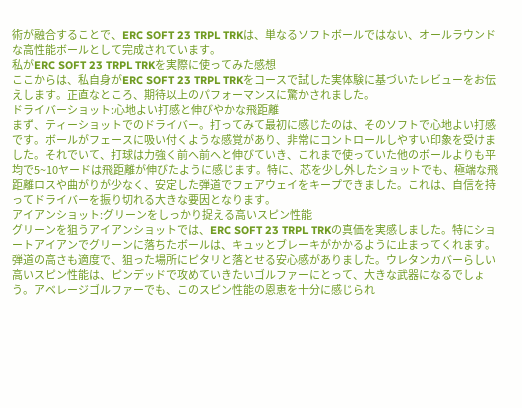術が融合することで、ERC SOFT 23 TRPL TRKは、単なるソフトボールではない、オールラウンドな高性能ボールとして完成されています。
私がERC SOFT 23 TRPL TRKを実際に使ってみた感想
ここからは、私自身がERC SOFT 23 TRPL TRKをコースで試した実体験に基づいたレビューをお伝えします。正直なところ、期待以上のパフォーマンスに驚かされました。
ドライバーショット:心地よい打感と伸びやかな飛距離
まず、ティーショットでのドライバー。打ってみて最初に感じたのは、そのソフトで心地よい打感です。ボールがフェースに吸い付くような感覚があり、非常にコントロールしやすい印象を受けました。それでいて、打球は力強く前へ前へと伸びていき、これまで使っていた他のボールよりも平均で5~10ヤードは飛距離が伸びたように感じます。特に、芯を少し外したショットでも、極端な飛距離ロスや曲がりが少なく、安定した弾道でフェアウェイをキープできました。これは、自信を持ってドライバーを振り切れる大きな要因となります。
アイアンショット:グリーンをしっかり捉える高いスピン性能
グリーンを狙うアイアンショットでは、ERC SOFT 23 TRPL TRKの真価を実感しました。特にショートアイアンでグリーンに落ちたボールは、キュッとブレーキがかかるように止まってくれます。弾道の高さも適度で、狙った場所にピタリと落とせる安心感がありました。ウレタンカバーらしい高いスピン性能は、ピンデッドで攻めていきたいゴルファーにとって、大きな武器になるでしょう。アベレージゴルファーでも、このスピン性能の恩恵を十分に感じられ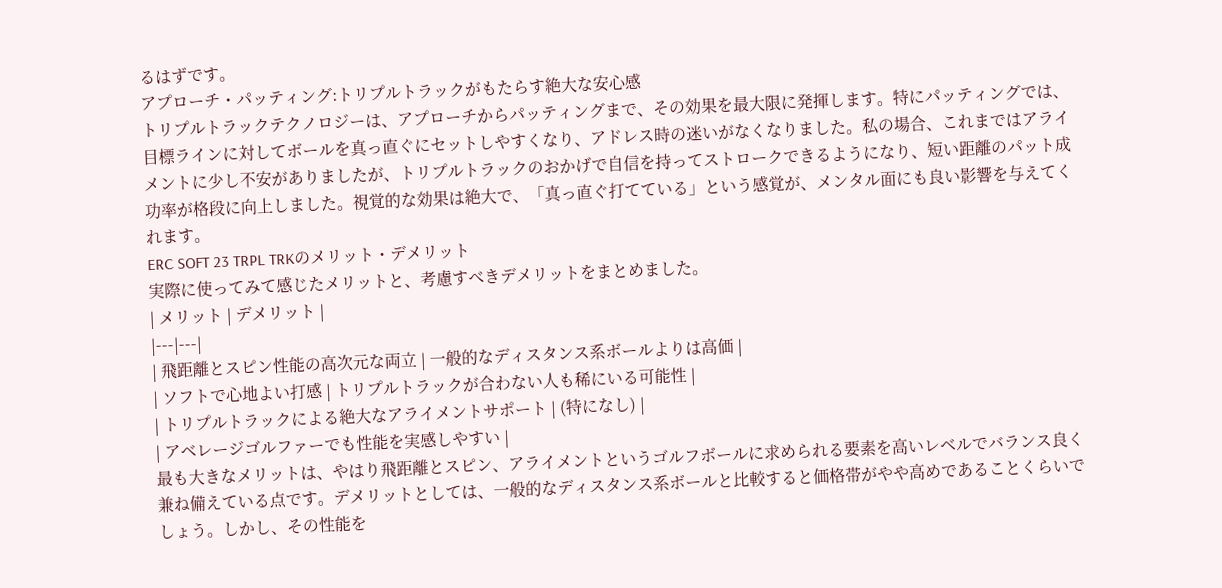るはずです。
アプローチ・パッティング:トリプルトラックがもたらす絶大な安心感
トリプルトラックテクノロジーは、アプローチからパッティングまで、その効果を最大限に発揮します。特にパッティングでは、目標ラインに対してボールを真っ直ぐにセットしやすくなり、アドレス時の迷いがなくなりました。私の場合、これまではアライメントに少し不安がありましたが、トリプルトラックのおかげで自信を持ってストロークできるようになり、短い距離のパット成功率が格段に向上しました。視覚的な効果は絶大で、「真っ直ぐ打てている」という感覚が、メンタル面にも良い影響を与えてくれます。
ERC SOFT 23 TRPL TRKのメリット・デメリット
実際に使ってみて感じたメリットと、考慮すべきデメリットをまとめました。
| メリット | デメリット |
|---|---|
| 飛距離とスピン性能の高次元な両立 | 一般的なディスタンス系ボールよりは高価 |
| ソフトで心地よい打感 | トリプルトラックが合わない人も稀にいる可能性 |
| トリプルトラックによる絶大なアライメントサポート | (特になし) |
| アベレージゴルファーでも性能を実感しやすい |
最も大きなメリットは、やはり飛距離とスピン、アライメントというゴルフボールに求められる要素を高いレベルでバランス良く兼ね備えている点です。デメリットとしては、一般的なディスタンス系ボールと比較すると価格帯がやや高めであることくらいでしょう。しかし、その性能を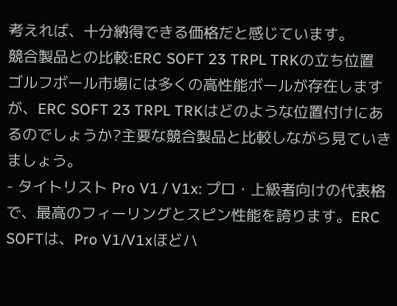考えれば、十分納得できる価格だと感じています。
競合製品との比較:ERC SOFT 23 TRPL TRKの立ち位置
ゴルフボール市場には多くの高性能ボールが存在しますが、ERC SOFT 23 TRPL TRKはどのような位置付けにあるのでしょうか?主要な競合製品と比較しながら見ていきましょう。
- タイトリスト Pro V1 / V1x: プロ・上級者向けの代表格で、最高のフィーリングとスピン性能を誇ります。ERC SOFTは、Pro V1/V1xほどハ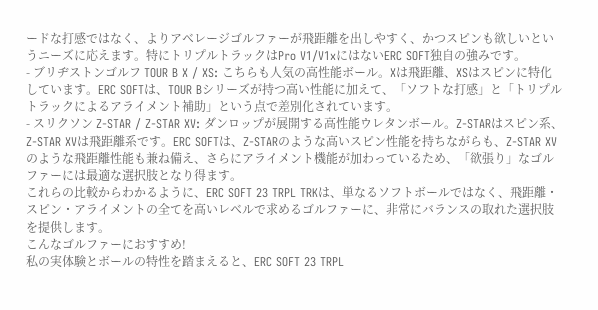ードな打感ではなく、よりアベレージゴルファーが飛距離を出しやすく、かつスピンも欲しいというニーズに応えます。特にトリプルトラックはPro V1/V1xにはないERC SOFT独自の強みです。
- ブリヂストンゴルフ TOUR B X / XS: こちらも人気の高性能ボール。Xは飛距離、XSはスピンに特化しています。ERC SOFTは、TOUR Bシリーズが持つ高い性能に加えて、「ソフトな打感」と「トリプルトラックによるアライメント補助」という点で差別化されています。
- スリクソン Z-STAR / Z-STAR XV: ダンロップが展開する高性能ウレタンボール。Z-STARはスピン系、Z-STAR XVは飛距離系です。ERC SOFTは、Z-STARのような高いスピン性能を持ちながらも、Z-STAR XVのような飛距離性能も兼ね備え、さらにアライメント機能が加わっているため、「欲張り」なゴルファーには最適な選択肢となり得ます。
これらの比較からわかるように、ERC SOFT 23 TRPL TRKは、単なるソフトボールではなく、飛距離・スピン・アライメントの全てを高いレベルで求めるゴルファーに、非常にバランスの取れた選択肢を提供します。
こんなゴルファーにおすすめ!
私の実体験とボールの特性を踏まえると、ERC SOFT 23 TRPL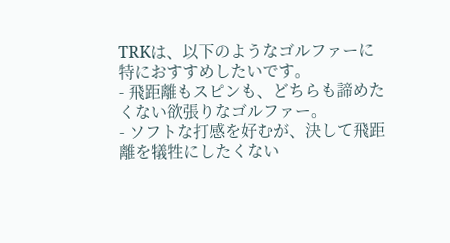TRKは、以下のようなゴルファーに特におすすめしたいです。
- 飛距離もスピンも、どちらも諦めたくない欲張りなゴルファー。
- ソフトな打感を好むが、決して飛距離を犠牲にしたくない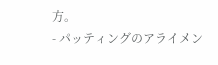方。
- パッティングのアライメン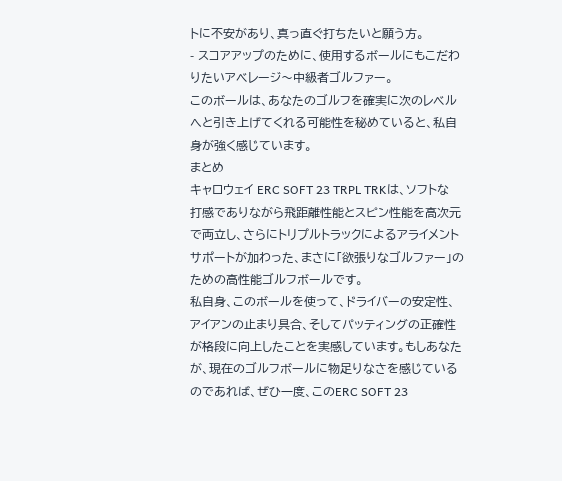トに不安があり、真っ直ぐ打ちたいと願う方。
- スコアアップのために、使用するボールにもこだわりたいアベレージ〜中級者ゴルファー。
このボールは、あなたのゴルフを確実に次のレベルへと引き上げてくれる可能性を秘めていると、私自身が強く感じています。
まとめ
キャロウェイ ERC SOFT 23 TRPL TRKは、ソフトな打感でありながら飛距離性能とスピン性能を高次元で両立し、さらにトリプルトラックによるアライメントサポートが加わった、まさに「欲張りなゴルファー」のための高性能ゴルフボールです。
私自身、このボールを使って、ドライバーの安定性、アイアンの止まり具合、そしてパッティングの正確性が格段に向上したことを実感しています。もしあなたが、現在のゴルフボールに物足りなさを感じているのであれば、ぜひ一度、このERC SOFT 23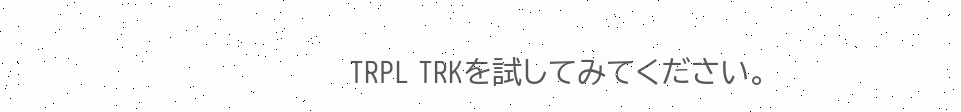TRPL TRKを試してみてください。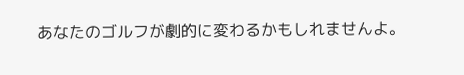あなたのゴルフが劇的に変わるかもしれませんよ。